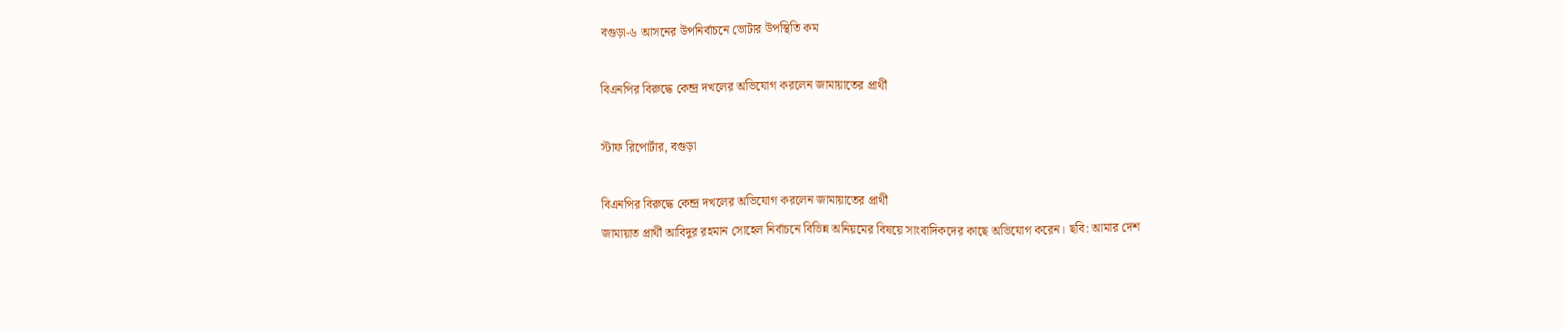বগুড়া-৬ আসনের উপনির্বাচনে ভোটার উপস্থিতি কম

বিএনপির বিরুদ্ধে কেন্দ্র দখলের অভিযোগ করলেন জামায়াতের প্রার্থী

স্টাফ রিপোর্টার, বগুড়া

বিএনপির বিরুদ্ধে কেন্দ্র দখলের অভিযোগ করলেন জামায়াতের প্রার্থী
জামায়াত প্রার্থী আবিদুর রহমান সোহেল নির্বাচনে বিভিন্ন অনিয়মের বিষয়ে সাংবাদিকদের কাছে অভিযোগ করেন। ছবি: আমার দেশ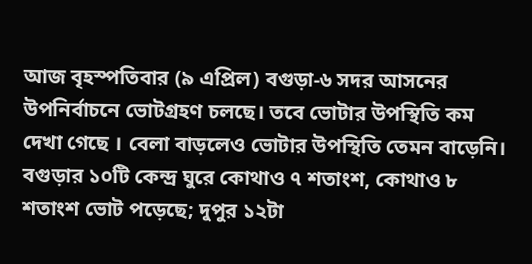আজ বৃহস্পতিবার (৯ এপ্রিল) বগুড়া-৬ সদর আসনের উপনির্বাচনে ভোটগ্রহণ চলছে। তবে ভোটার উপস্থিতি কম দেখা গেছে । বেলা বাড়লেও ভোটার উপস্থিতি তেমন বাড়েনি। বগুড়ার ১০টি কেন্দ্র ঘুরে কোথাও ৭ শতাংশ, কোথাও ৮ শতাংশ ভোট পড়েছে; দুপুর ১২টা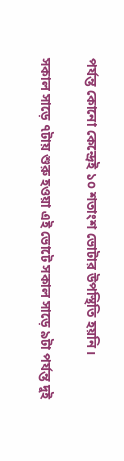পর্যন্ত কোনো কেন্দ্রেই ১০ শতাংশ ভোটার উপস্থিতি হয়নি।

সকাল সাড়ে ৭টায় শুরু হওয়া এই ভোটে সকাল সাড়ে ৯টা পর্যন্ত দুই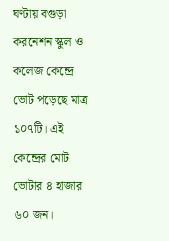ঘণ্টায় বগুড়া করনেশন স্কুল ও কলেজ কেন্দ্রে ভোট পড়েছে মাত্র ১০৭টি। এই কেন্দ্রের মোট ভোটার ৪ হাজার ৬০ জন।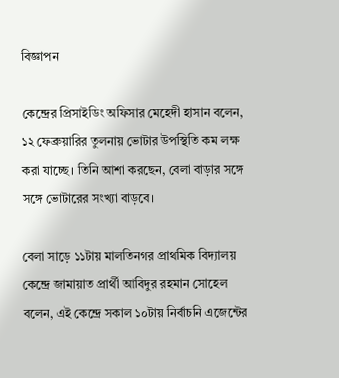বিজ্ঞাপন

কেন্দ্রের প্রিসাইডিং অফিসার মেহেদী হাসান বলেন, ১২ ফেব্রুয়ারির তুলনায় ভোটার উপস্থিতি কম লক্ষ করা যাচ্ছে। তিনি আশা করছেন, বেলা বাড়ার সঙ্গে সঙ্গে ভোটারের সংখ্যা বাড়বে।

বেলা সাড়ে ১১টায় মালতিনগর প্রাথমিক বিদ্যালয় কেন্দ্রে জামায়াত প্রার্থী আবিদুর রহমান সোহেল বলেন, এই কেন্দ্রে সকাল ১০টায় নির্বাচনি এজেন্টের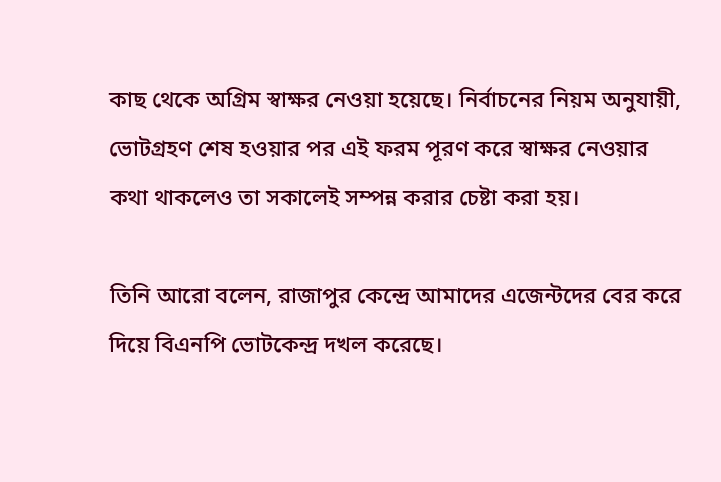কাছ থেকে অগ্রিম স্বাক্ষর নেওয়া হয়েছে। নির্বাচনের নিয়ম অনুযায়ী, ভোটগ্রহণ শেষ হওয়ার পর এই ফরম পূরণ করে স্বাক্ষর নেওয়ার কথা থাকলেও তা সকালেই সম্পন্ন করার চেষ্টা করা হয়।

তিনি আরো বলেন, রাজাপুর কেন্দ্রে আমাদের এজেন্টদের বের করে দিয়ে বিএনপি ভোটকেন্দ্র দখল করেছে।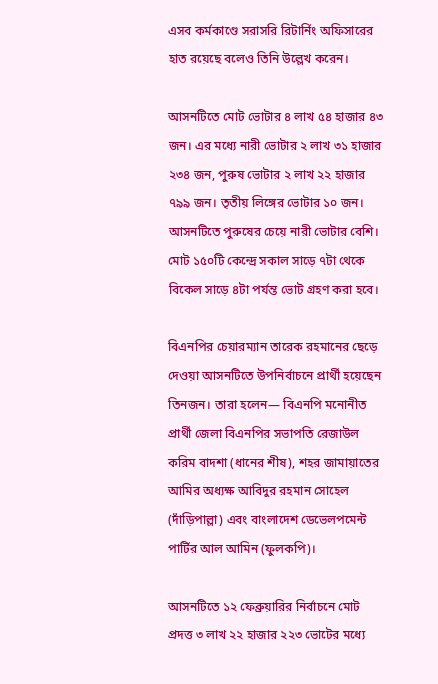এসব কর্মকাণ্ডে সরাসরি রিটার্নিং অফিসারের হাত রয়েছে বলেও তিনি উল্লেখ করেন।

আসনটিতে মোট ভোটার ৪ লাখ ৫৪ হাজার ৪৩ জন। এর মধ্যে নারী ভোটার ২ লাখ ৩১ হাজার ২৩৪ জন, পুরুষ ভোটার ২ লাখ ২২ হাজার ৭৯৯ জন। তৃতীয় লিঙ্গের ভোটার ১০ জন। আসনটিতে পুরুষের চেয়ে নারী ভোটার বেশি। মোট ১৫০টি কেন্দ্রে সকাল সাড়ে ৭টা থেকে বিকেল সাড়ে ৪টা পর্যন্ত ভোট গ্রহণ করা হবে।

বিএনপির চেয়ারম্যান তারেক রহমানের ছেড়ে দেওয়া আসনটিতে উপনির্বাচনে প্রার্থী হয়েছেন তিনজন। তারা হলেন— বিএনপি মনোনীত প্রার্থী জেলা বিএনপির সভাপতি রেজাউল করিম বাদশা (ধানের শীষ), শহর জামায়াতের আমির অধ্যক্ষ আবিদুর রহমান সোহেল (দাঁড়িপাল্লা) এবং বাংলাদেশ ডেভেলপমেন্ট পার্টির আল আমিন (ফুলকপি)।

আসনটিতে ১২ ফেব্রুয়ারির নির্বাচনে মোট প্রদত্ত ৩ লাখ ২২ হাজার ২২৩ ভোটের মধ্যে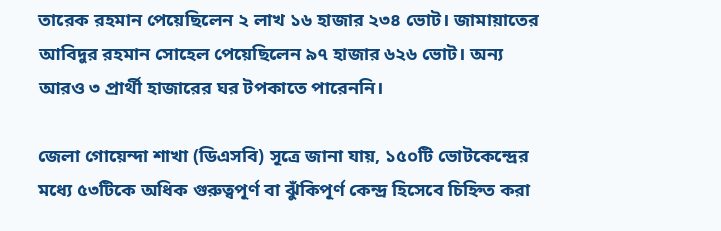তারেক রহমান পেয়েছিলেন ২ লাখ ১৬ হাজার ২৩৪ ভোট। জামায়াতের আবিদুর রহমান সোহেল পেয়েছিলেন ৯৭ হাজার ৬২৬ ভোট। অন্য আরও ৩ প্রার্থী হাজারের ঘর টপকাতে পারেননি।

জেলা গোয়েন্দা শাখা (ডিএসবি) সূত্রে জানা যায়, ১৫০টি ভোটকেন্দ্রের মধ্যে ৫৩টিকে অধিক গুরুত্বপূর্ণ বা ঝুঁকিপূর্ণ কেন্দ্র হিসেবে চিহ্নিত করা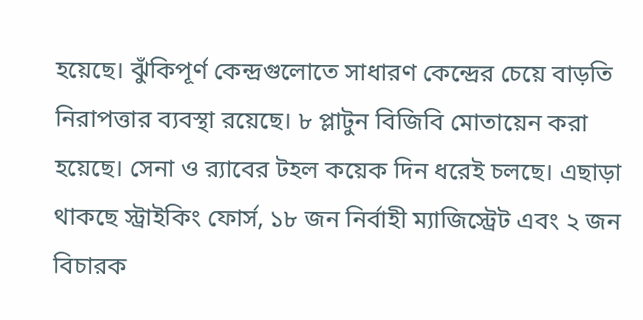হয়েছে। ঝুঁকিপূর্ণ কেন্দ্রগুলোতে সাধারণ কেন্দ্রের চেয়ে বাড়তি নিরাপত্তার ব্যবস্থা রয়েছে। ৮ প্লাটুন বিজিবি মোতায়েন করা হয়েছে। সেনা ও র‌্যাবের টহল কয়েক দিন ধরেই চলছে। এছাড়া থাকছে স্ট্রাইকিং ফোর্স, ১৮ জন নির্বাহী ম্যাজিস্ট্রেট এবং ২ জন বিচারক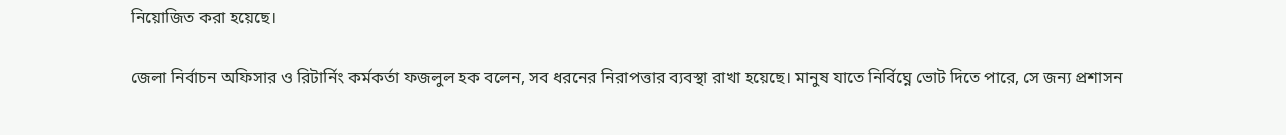নিয়োজিত করা হয়েছে।

জেলা নির্বাচন অফিসার ও রিটার্নিং কর্মকর্তা ফজলুল হক বলেন, সব ধরনের নিরাপত্তার ব্যবস্থা রাখা হয়েছে। মানুষ যাতে নির্বিঘ্নে ভোট দিতে পারে, সে জন্য প্রশাসন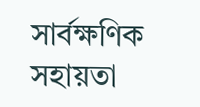সার্বক্ষণিক সহায়তা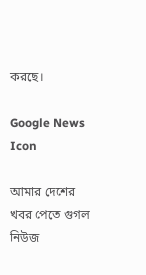করছে।

Google News Icon

আমার দেশের খবর পেতে গুগল নিউজ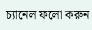চ্যানেল ফলো করুন